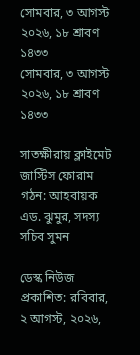সোমবার, ৩ আগস্ট ২০২৬, ১৮ শ্রাবণ ১৪৩৩
সোমবার, ৩ আগস্ট ২০২৬, ১৮ শ্রাবণ ১৪৩৩

সাতক্ষীরায় ক্লাইমেট জাস্টিস ফোরাম গঠন: আহবায়ক এড. ঝুমুর, সদস্য সচিব সুমন

ডেস্ক নিউজ প্রকাশিত: রবিবার, ২ আগস্ট, ২০২৬,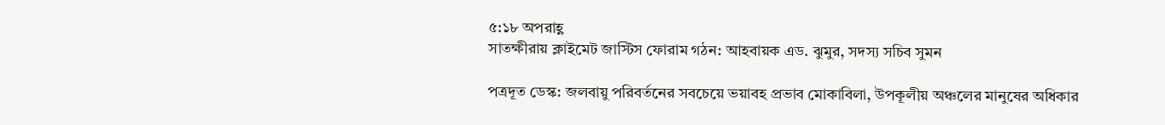৫:১৮ অপরাহ্ণ
সাতক্ষীরায় ক্লাইমেট জাস্টিস ফোরাম গঠন: আহবায়ক এড. ঝুমুর, সদস্য সচিব সুমন

পত্রদূত ডেস্ক: জলবায়ু পরিবর্তনের সবচেয়ে ভয়াবহ প্রভাব মোকাবিলা, উপকূলীয় অঞ্চলের মানুষের অধিকার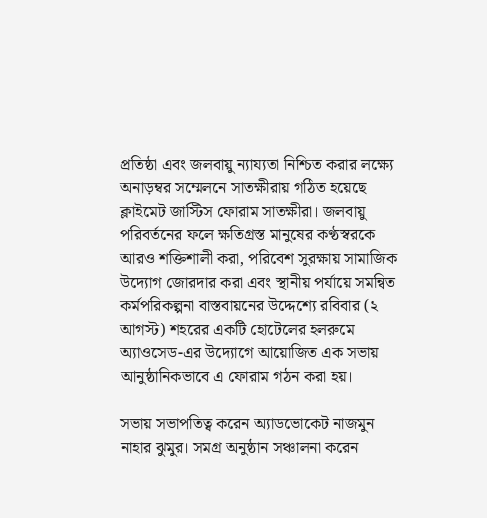প্রতিষ্ঠা এবং জলবায়ু ন্যায্যতা নিশ্চিত করার লক্ষ্যে অনাড়ম্বর সম্মেলনে সাতক্ষীরায় গঠিত হয়েছে ক্লাইমেট জাস্টিস ফোরাম সাতক্ষীরা। জলবায়ু পরিবর্তনের ফলে ক্ষতিগ্রস্ত মানুষের কণ্ঠস্বরকে আরও শক্তিশালী করা, পরিবেশ সুরক্ষায় সামাজিক উদ্যোগ জোরদার করা এবং স্থানীয় পর্যায়ে সমন্বিত কর্মপরিকল্পনা বাস্তবায়নের উদ্দেশ্যে রবিবার (২ আগস্ট) শহরের একটি হোটেলের হলরুমে অ্যাওসেড-এর উদ্যোগে আয়োজিত এক সভায় আনুষ্ঠানিকভাবে এ ফোরাম গঠন করা হয়।

সভায় সভাপতিত্ব করেন অ্যাডভোকেট নাজমুন নাহার ঝুমুর। সমগ্র অনুষ্ঠান সঞ্চালনা করেন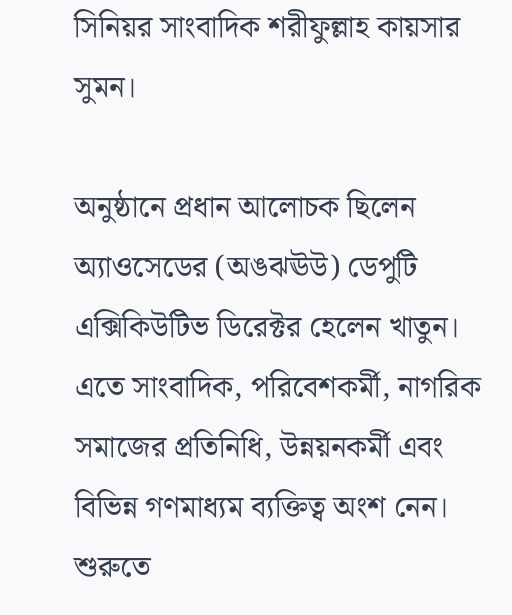সিনিয়র সাংবাদিক শরীফুল্লাহ কায়সার সুমন।

অনুষ্ঠানে প্রধান আলোচক ছিলেন অ্যাওসেডের (অঙঝঊউ) ডেপুটি এক্সিকিউটিভ ডিরেক্টর হেলেন খাতুন। এতে সাংবাদিক, পরিবেশকর্মী, নাগরিক সমাজের প্রতিনিধি, উন্নয়নকর্মী এবং বিভিন্ন গণমাধ্যম ব্যক্তিত্ব অংশ নেন। শুরুতে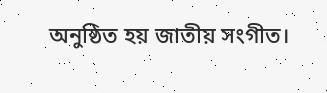অনুষ্ঠিত হয় জাতীয় সংগীত।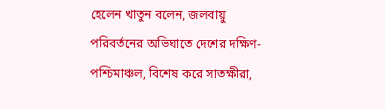হেলেন খাতুন বলেন, জলবায়ু পরিবর্তনের অভিঘাতে দেশের দক্ষিণ-পশ্চিমাঞ্চল, বিশেষ করে সাতক্ষীরা,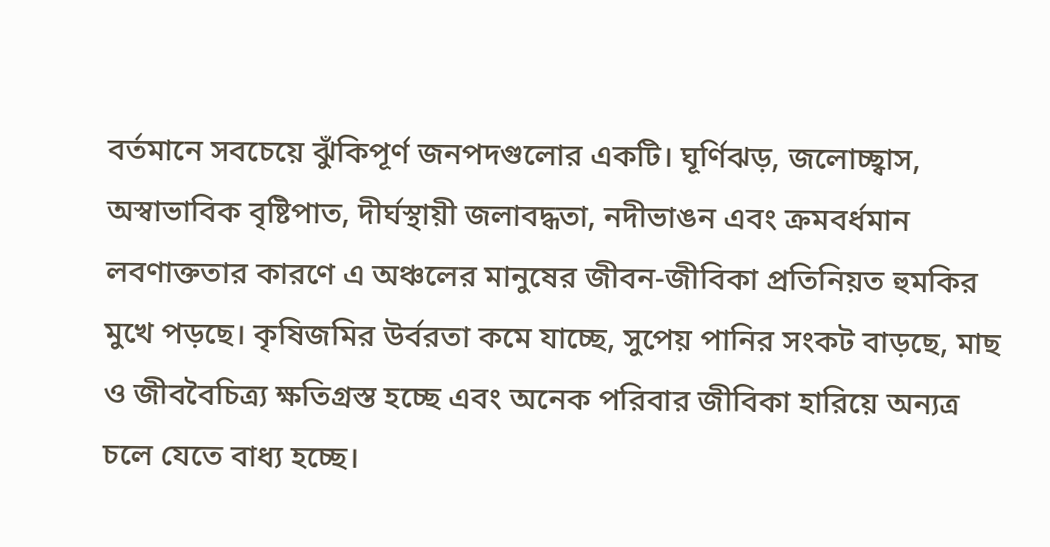বর্তমানে সবচেয়ে ঝুঁকিপূর্ণ জনপদগুলোর একটি। ঘূর্ণিঝড়, জলোচ্ছ্বাস, অস্বাভাবিক বৃষ্টিপাত, দীর্ঘস্থায়ী জলাবদ্ধতা, নদীভাঙন এবং ক্রমবর্ধমান লবণাক্ততার কারণে এ অঞ্চলের মানুষের জীবন-জীবিকা প্রতিনিয়ত হুমকির মুখে পড়ছে। কৃষিজমির উর্বরতা কমে যাচ্ছে, সুপেয় পানির সংকট বাড়ছে, মাছ ও জীববৈচিত্র্য ক্ষতিগ্রস্ত হচ্ছে এবং অনেক পরিবার জীবিকা হারিয়ে অন্যত্র চলে যেতে বাধ্য হচ্ছে।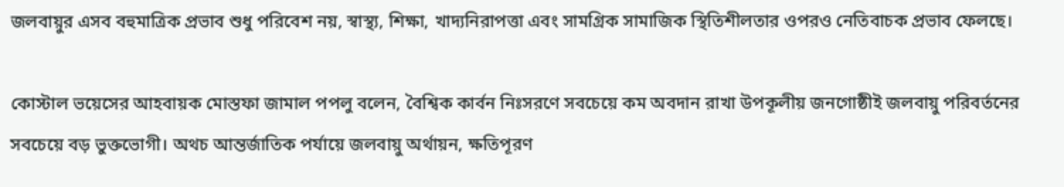জলবায়ুর এসব বহুমাত্রিক প্রভাব শুধু পরিবেশ নয়, স্বাস্থ্য, শিক্ষা, খাদ্যনিরাপত্তা এবং সামগ্রিক সামাজিক স্থিতিশীলতার ওপরও নেতিবাচক প্রভাব ফেলছে।

কোস্টাল ভয়েসের আহবায়ক মোস্তফা জামাল পপলু বলেন, বৈশ্বিক কার্বন নিঃসরণে সবচেয়ে কম অবদান রাখা উপকূলীয় জনগোষ্ঠীই জলবায়ু পরিবর্তনের সবচেয়ে বড় ভুক্তভোগী। অথচ আন্তর্জাতিক পর্যায়ে জলবায়ু অর্থায়ন, ক্ষতিপূরণ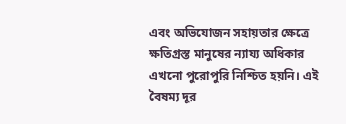এবং অভিযোজন সহায়তার ক্ষেত্রে ক্ষতিগ্রস্ত মানুষের ন্যায্য অধিকার এখনো পুরোপুরি নিশ্চিত হয়নি। এই বৈষম্য দূর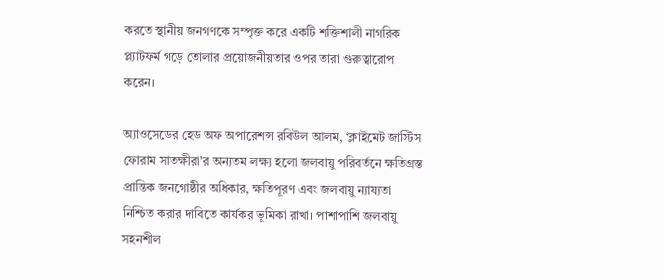করতে স্থানীয় জনগণকে সম্পৃক্ত করে একটি শক্তিশালী নাগরিক প্ল্যাটফর্ম গড়ে তোলার প্রয়োজনীয়তার ওপর তারা গুরুত্বারোপ করেন।

অ্যাওসেডের হেড অফ অপারেশন্স রবিউল আলম, ‘ক্লাইমেট জাস্টিস ফোরাম সাতক্ষীরা’র অন্যতম লক্ষ্য হলো জলবায়ু পরিবর্তনে ক্ষতিগ্রস্ত প্রান্তিক জনগোষ্ঠীর অধিকার, ক্ষতিপূরণ এবং জলবায়ু ন্যায্যতা নিশ্চিত করার দাবিতে কার্যকর ভূমিকা রাখা। পাশাপাশি জলবায়ু সহনশীল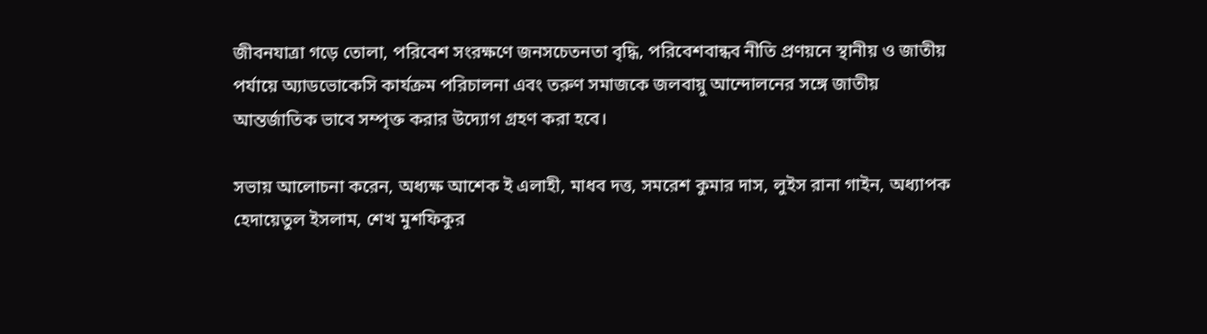জীবনযাত্রা গড়ে তোলা, পরিবেশ সংরক্ষণে জনসচেতনতা বৃদ্ধি, পরিবেশবান্ধব নীতি প্রণয়নে স্থানীয় ও জাতীয় পর্যায়ে অ্যাডভোকেসি কার্যক্রম পরিচালনা এবং তরুণ সমাজকে জলবায়ু আন্দোলনের সঙ্গে জাতীয় আন্তর্জাতিক ভাবে সম্পৃক্ত করার উদ্যোগ গ্রহণ করা হবে।

সভায় আলোচনা করেন, অধ্যক্ষ আশেক ই এলাহী, মাধব দত্ত, সমরেশ কুমার দাস, লুইস রানা গাইন, অধ্যাপক হেদায়েতুল ইসলাম, শেখ মুশফিকুর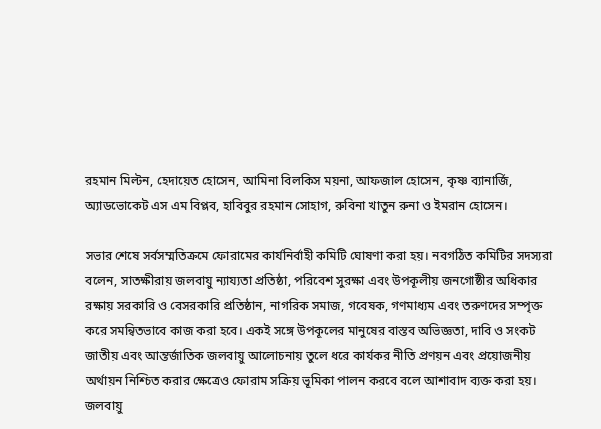রহমান মিল্টন, হেদায়েত হোসেন, আমিনা বিলকিস ময়না, আফজাল হোসেন, কৃষ্ণ ব্যানার্জি, অ্যাডভোকেট এস এম বিপ্লব, হাবিবুর রহমান সোহাগ, রুবিনা খাতুন রুনা ও ইমরান হোসেন।

সভার শেষে সর্বসম্মতিক্রমে ফোরামের কার্যনির্বাহী কমিটি ঘোষণা করা হয়। নবগঠিত কমিটির সদস্যরা বলেন, সাতক্ষীরায় জলবায়ু ন্যায্যতা প্রতিষ্ঠা, পরিবেশ সুরক্ষা এবং উপকূলীয় জনগোষ্ঠীর অধিকার রক্ষায় সরকারি ও বেসরকারি প্রতিষ্ঠান, নাগরিক সমাজ, গবেষক, গণমাধ্যম এবং তরুণদের সম্পৃক্ত করে সমন্বিতভাবে কাজ করা হবে। একই সঙ্গে উপকূলের মানুষের বাস্তব অভিজ্ঞতা, দাবি ও সংকট জাতীয় এবং আন্তর্জাতিক জলবায়ু আলোচনায় তুলে ধরে কার্যকর নীতি প্রণয়ন এবং প্রয়োজনীয় অর্থায়ন নিশ্চিত করার ক্ষেত্রেও ফোরাম সক্রিয় ভূমিকা পালন করবে বলে আশাবাদ ব্যক্ত করা হয়।
জলবায়ু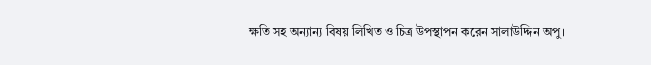ক্ষতি সহ অন্যান্য বিষয় লিখিত ও চিত্র উপস্থাপন করেন সালাউদ্দিন অপু।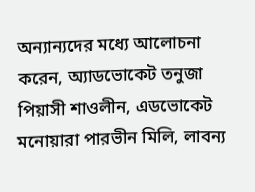অন্যান্যদের মধ্যে আলোচনা করেন, অ্যাডভোকেট তনুজা পিয়াসী শাওলীন, এডভোকেট মনোয়ারা পারভীন মিলি, লাবন্য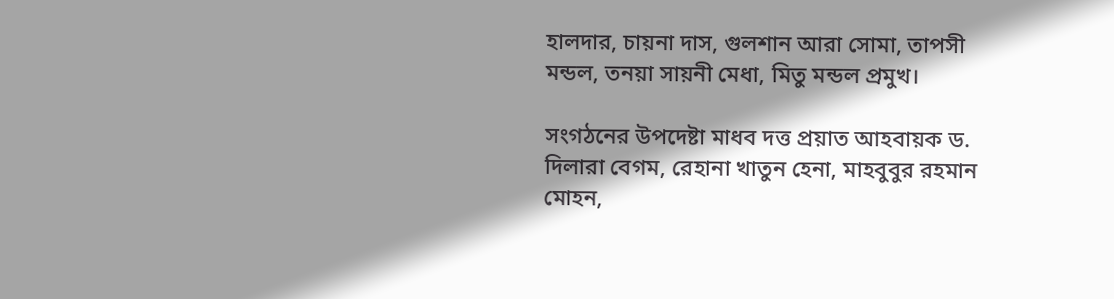হালদার, চায়না দাস, গুলশান আরা সোমা, তাপসী মন্ডল, তনয়া সায়নী মেধা, মিতু মন্ডল প্রমুখ।

সংগঠনের উপদেষ্টা মাধব দত্ত প্রয়াত আহবায়ক ড. দিলারা বেগম, রেহানা খাতুন হেনা, মাহবুবুর রহমান মোহন,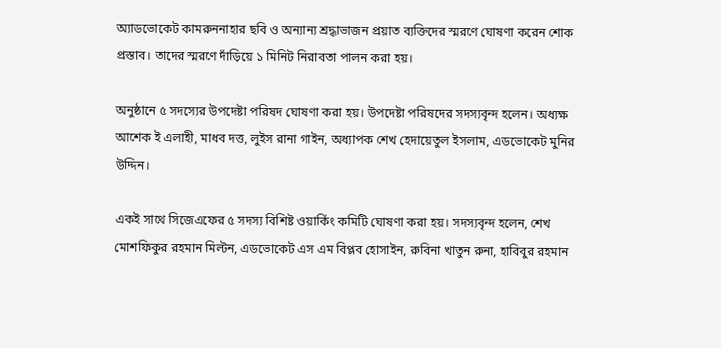অ্যাডভোকেট কামরুননাহার ছবি ও অন্যান্য শ্রদ্ধাভাজন প্রয়াত ব্যক্তিদের স্মরণে ঘোষণা করেন শোক প্রস্তাব। তাদের স্মরণে দাঁড়িয়ে ১ মিনিট নিরাবতা পালন করা হয়।

অনুষ্ঠানে ৫ সদস্যের উপদেষ্টা পরিষদ ঘোষণা করা হয়। উপদেষ্টা পরিষদের সদস্যবৃন্দ হলেন। অধ্যক্ষ আশেক ই এলাহী, মাধব দত্ত, লুইস রানা গাইন, অধ্যাপক শেখ হেদায়েতুল ইসলাম, এডভোকেট মুনির উদ্দিন।

একই সাথে সিজেএফের ৫ সদস্য বিশিষ্ট ওয়ার্কিং কমিটি ঘোষণা করা হয়। সদস্যবৃন্দ হলেন, শেখ মোশফিকুর রহমান মিল্টন, এডভোকেট এস এম বিপ্লব হোসাইন, রুবিনা খাতুন রুনা, হাবিবুর রহমান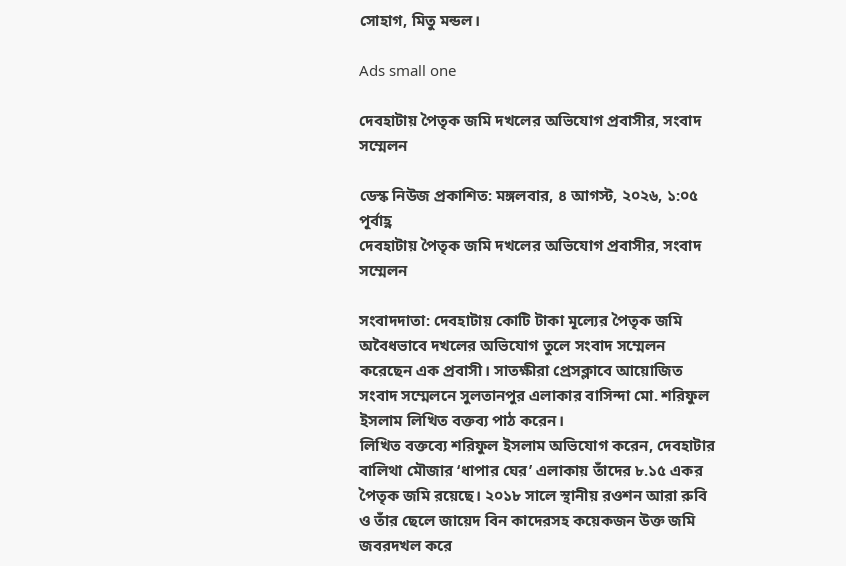সোহাগ, মিতু মন্ডল।

Ads small one

দেবহাটায় পৈতৃক জমি দখলের অভিযোগ প্রবাসীর, সংবাদ সম্মেলন

ডেস্ক নিউজ প্রকাশিত: মঙ্গলবার, ৪ আগস্ট, ২০২৬, ১:০৫ পূর্বাহ্ণ
দেবহাটায় পৈতৃক জমি দখলের অভিযোগ প্রবাসীর, সংবাদ সম্মেলন

সংবাদদাতা: দেবহাটায় কোটি টাকা মূল্যের পৈতৃক জমি অবৈধভাবে দখলের অভিযোগ তুলে সংবাদ সম্মেলন করেছেন এক প্রবাসী। সাতক্ষীরা প্রেসক্লাবে আয়োজিত সংবাদ সম্মেলনে সুলতানপুর এলাকার বাসিন্দা মো. শরিফুল ইসলাম লিখিত বক্তব্য পাঠ করেন।
লিখিত বক্তব্যে শরিফুল ইসলাম অভিযোগ করেন, দেবহাটার বালিথা মৌজার ‘ধাপার ঘের’ এলাকায় তাঁদের ৮.১৫ একর পৈতৃক জমি রয়েছে। ২০১৮ সালে স্থানীয় রওশন আরা রুবি ও তাঁর ছেলে জায়েদ বিন কাদেরসহ কয়েকজন উক্ত জমি জবরদখল করে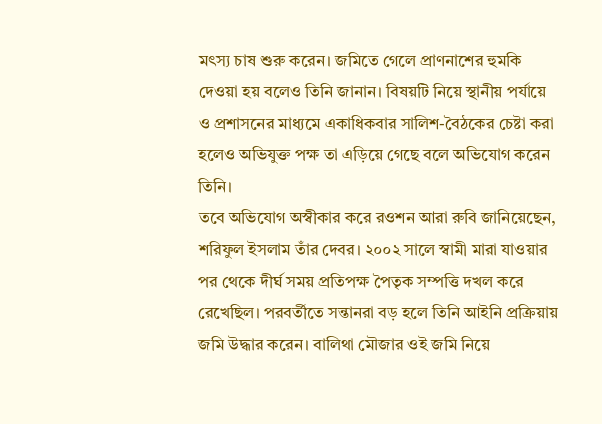মৎস্য চাষ শুরু করেন। জমিতে গেলে প্রাণনাশের হুমকি দেওয়া হয় বলেও তিনি জানান। বিষয়টি নিয়ে স্থানীয় পর্যায়ে ও প্রশাসনের মাধ্যমে একাধিকবার সালিশ-বৈঠকের চেষ্টা করা হলেও অভিযুক্ত পক্ষ তা এড়িয়ে গেছে বলে অভিযোগ করেন তিনি।
তবে অভিযোগ অস্বীকার করে রওশন আরা রুবি জানিয়েছেন, শরিফুল ইসলাম তাঁর দেবর। ২০০২ সালে স্বামী মারা যাওয়ার পর থেকে দীর্ঘ সময় প্রতিপক্ষ পৈতৃক সম্পত্তি দখল করে রেখেছিল। পরবর্তীতে সন্তানরা বড় হলে তিনি আইনি প্রক্রিয়ায় জমি উদ্ধার করেন। বালিথা মৌজার ওই জমি নিয়ে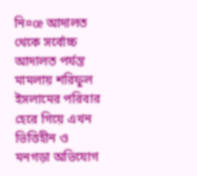নি¤œ আদালত থেকে সর্বোচ্চ আদালত পর্যন্ত মামলায় শরিফুল ইসলামের পরিবার হেরে গিয়ে এখন ভিত্তিহীন ও মনগড়া অভিযোগ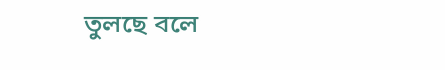তুলছে বলে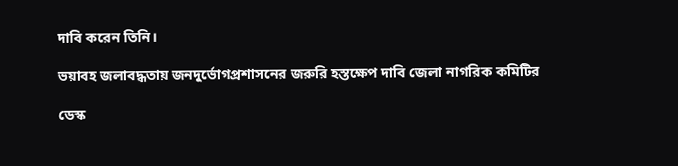দাবি করেন তিনি।

ভয়াবহ জলাবদ্ধতায় জনদুর্ভোগপ্রশাসনের জরুরি হস্তক্ষেপ দাবি জেলা নাগরিক কমিটির

ডেস্ক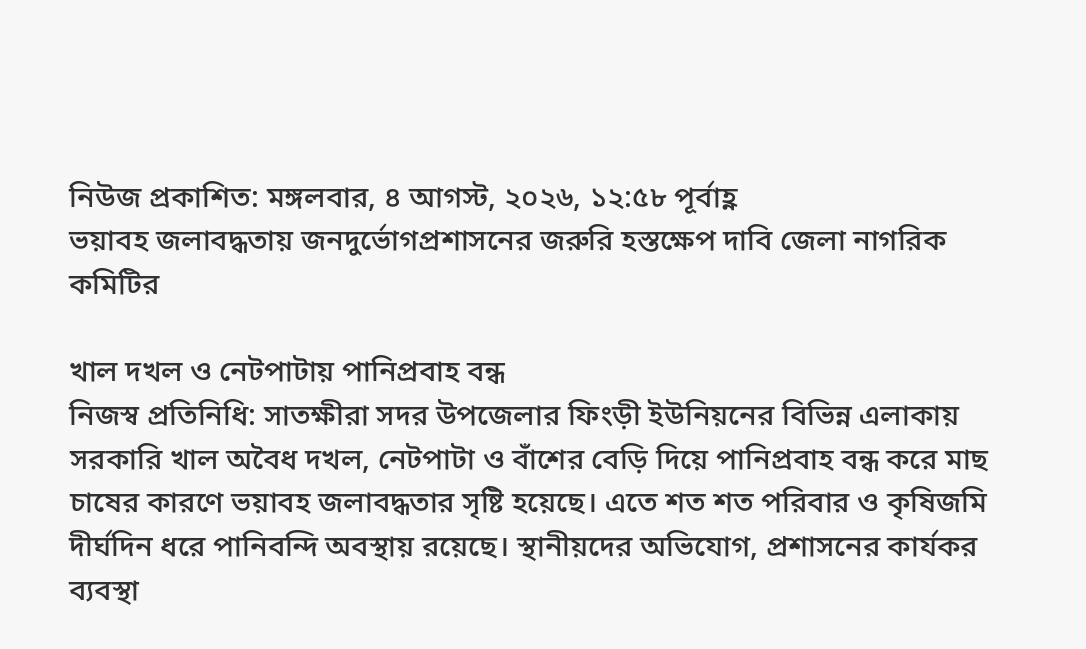নিউজ প্রকাশিত: মঙ্গলবার, ৪ আগস্ট, ২০২৬, ১২:৫৮ পূর্বাহ্ণ
ভয়াবহ জলাবদ্ধতায় জনদুর্ভোগপ্রশাসনের জরুরি হস্তক্ষেপ দাবি জেলা নাগরিক কমিটির

খাল দখল ও নেটপাটায় পানিপ্রবাহ বন্ধ
নিজস্ব প্রতিনিধি: সাতক্ষীরা সদর উপজেলার ফিংড়ী ইউনিয়নের বিভিন্ন এলাকায় সরকারি খাল অবৈধ দখল, নেটপাটা ও বাঁশের বেড়ি দিয়ে পানিপ্রবাহ বন্ধ করে মাছ চাষের কারণে ভয়াবহ জলাবদ্ধতার সৃষ্টি হয়েছে। এতে শত শত পরিবার ও কৃষিজমি দীর্ঘদিন ধরে পানিবন্দি অবস্থায় রয়েছে। স্থানীয়দের অভিযোগ, প্রশাসনের কার্যকর ব্যবস্থা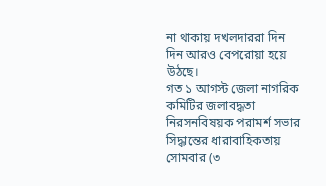না থাকায় দখলদাররা দিন দিন আরও বেপরোয়া হয়ে উঠছে।
গত ১ আগস্ট জেলা নাগরিক কমিটির জলাবদ্ধতা নিরসনবিষয়ক পরামর্শ সভার সিদ্ধান্তের ধারাবাহিকতায় সোমবার (৩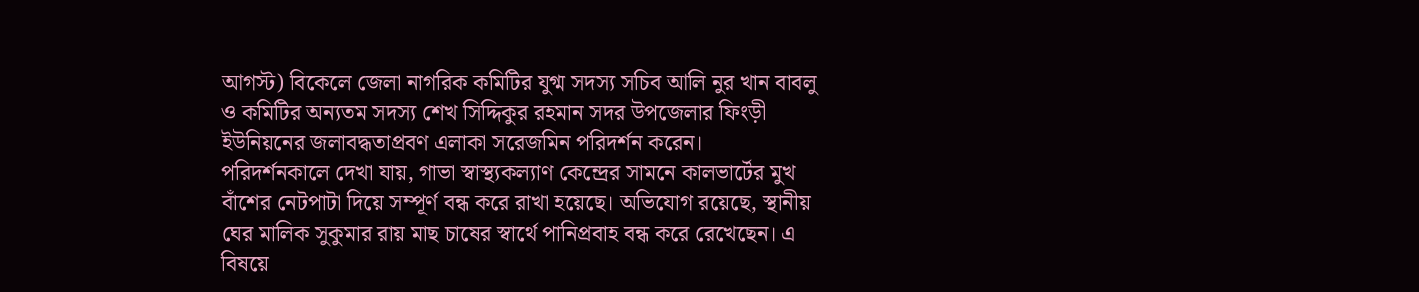আগস্ট) বিকেলে জেলা নাগরিক কমিটির যুগ্ম সদস্য সচিব আলি নুর খান বাবলু ও কমিটির অন্যতম সদস্য শেখ সিদ্দিকুর রহমান সদর উপজেলার ফিংড়ী ইউনিয়নের জলাবদ্ধতাপ্রবণ এলাকা সরেজমিন পরিদর্শন করেন।
পরিদর্শনকালে দেখা যায়, গাভা স্বাস্থ্যকল্যাণ কেন্দ্রের সামনে কালভার্টের মুখ বাঁশের নেটপাটা দিয়ে সম্পূর্ণ বন্ধ করে রাখা হয়েছে। অভিযোগ রয়েছে, স্থানীয় ঘের মালিক সুকুমার রায় মাছ চাষের স্বার্থে পানিপ্রবাহ বন্ধ করে রেখেছেন। এ বিষয়ে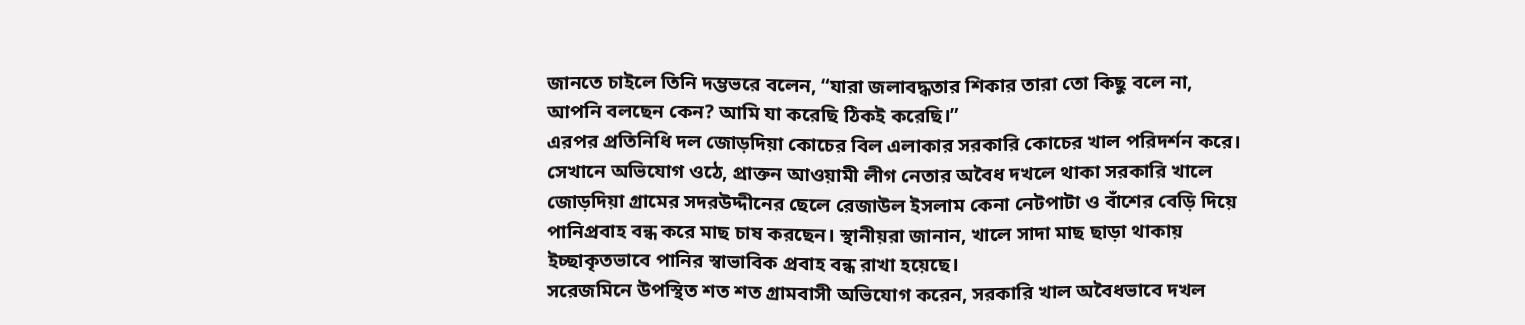জানতে চাইলে তিনি দম্ভভরে বলেন, “যারা জলাবদ্ধতার শিকার তারা তো কিছু বলে না, আপনি বলছেন কেন? আমি যা করেছি ঠিকই করেছি।”
এরপর প্রতিনিধি দল জোড়দিয়া কোচের বিল এলাকার সরকারি কোচের খাল পরিদর্শন করে। সেখানে অভিযোগ ওঠে, প্রাক্তন আওয়ামী লীগ নেতার অবৈধ দখলে থাকা সরকারি খালে জোড়দিয়া গ্রামের সদরউদ্দীনের ছেলে রেজাউল ইসলাম কেনা নেটপাটা ও বাঁশের বেড়ি দিয়ে পানিপ্রবাহ বন্ধ করে মাছ চাষ করছেন। স্থানীয়রা জানান, খালে সাদা মাছ ছাড়া থাকায় ইচ্ছাকৃতভাবে পানির স্বাভাবিক প্রবাহ বন্ধ রাখা হয়েছে।
সরেজমিনে উপস্থিত শত শত গ্রামবাসী অভিযোগ করেন, সরকারি খাল অবৈধভাবে দখল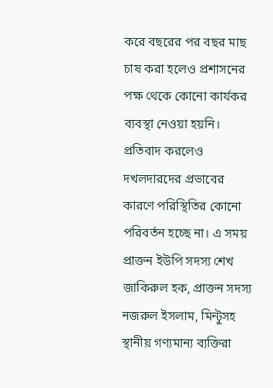করে বছরের পর বছর মাছ চাষ করা হলেও প্রশাসনের পক্ষ থেকে কোনো কার্যকর ব্যবস্থা নেওয়া হয়নি। প্রতিবাদ করলেও দখলদারদের প্রভাবের কারণে পরিস্থিতির কোনো পরিবর্তন হচ্ছে না। এ সময় প্রাক্তন ইউপি সদস্য শেখ জাকিরুল হক, প্রাক্তন সদস্য নজরুল ইসলাম, মিন্টুসহ স্থানীয় গণ্যমান্য ব্যক্তিরা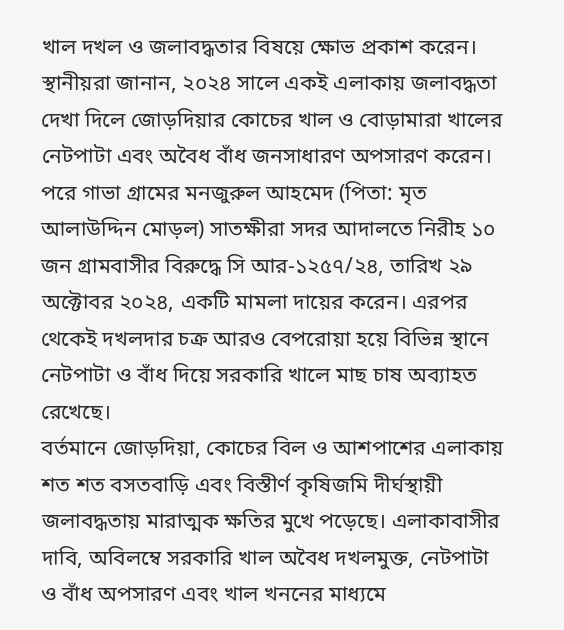খাল দখল ও জলাবদ্ধতার বিষয়ে ক্ষোভ প্রকাশ করেন।
স্থানীয়রা জানান, ২০২৪ সালে একই এলাকায় জলাবদ্ধতা দেখা দিলে জোড়দিয়ার কোচের খাল ও বোড়ামারা খালের নেটপাটা এবং অবৈধ বাঁধ জনসাধারণ অপসারণ করেন। পরে গাভা গ্রামের মনজুরুল আহমেদ (পিতা: মৃত আলাউদ্দিন মোড়ল) সাতক্ষীরা সদর আদালতে নিরীহ ১০ জন গ্রামবাসীর বিরুদ্ধে সি আর-১২৫৭/২৪, তারিখ ২৯ অক্টোবর ২০২৪, একটি মামলা দায়ের করেন। এরপর থেকেই দখলদার চক্র আরও বেপরোয়া হয়ে বিভিন্ন স্থানে নেটপাটা ও বাঁধ দিয়ে সরকারি খালে মাছ চাষ অব্যাহত রেখেছে।
বর্তমানে জোড়দিয়া, কোচের বিল ও আশপাশের এলাকায় শত শত বসতবাড়ি এবং বিস্তীর্ণ কৃষিজমি দীর্ঘস্থায়ী জলাবদ্ধতায় মারাত্মক ক্ষতির মুখে পড়েছে। এলাকাবাসীর দাবি, অবিলম্বে সরকারি খাল অবৈধ দখলমুক্ত, নেটপাটা ও বাঁধ অপসারণ এবং খাল খননের মাধ্যমে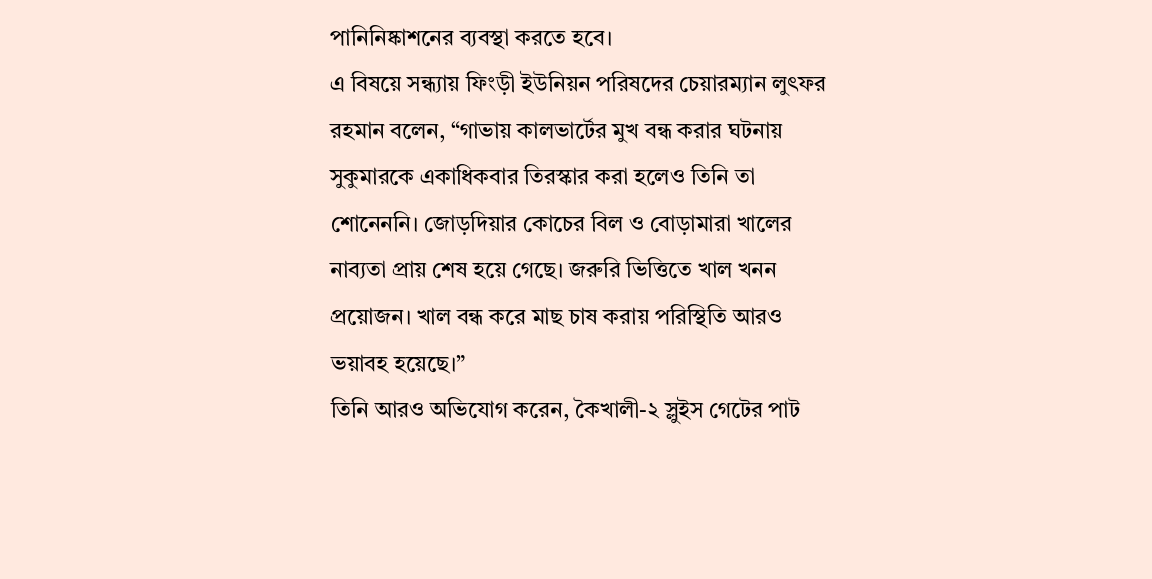পানিনিষ্কাশনের ব্যবস্থা করতে হবে।
এ বিষয়ে সন্ধ্যায় ফিংড়ী ইউনিয়ন পরিষদের চেয়ারম্যান লুৎফর রহমান বলেন, “গাভায় কালভার্টের মুখ বন্ধ করার ঘটনায় সুকুমারকে একাধিকবার তিরস্কার করা হলেও তিনি তা শোনেননি। জোড়দিয়ার কোচের বিল ও বোড়ামারা খালের নাব্যতা প্রায় শেষ হয়ে গেছে। জরুরি ভিত্তিতে খাল খনন প্রয়োজন। খাল বন্ধ করে মাছ চাষ করায় পরিস্থিতি আরও ভয়াবহ হয়েছে।”
তিনি আরও অভিযোগ করেন, কৈখালী-২ স্লুইস গেটের পাট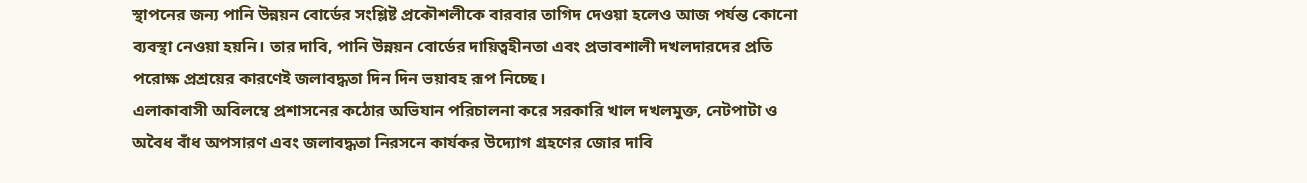স্থাপনের জন্য পানি উন্নয়ন বোর্ডের সংশ্লিষ্ট প্রকৌশলীকে বারবার তাগিদ দেওয়া হলেও আজ পর্যন্ত কোনো ব্যবস্থা নেওয়া হয়নি। তার দাবি, পানি উন্নয়ন বোর্ডের দায়িত্বহীনতা এবং প্রভাবশালী দখলদারদের প্রতি পরোক্ষ প্রশ্রয়ের কারণেই জলাবদ্ধতা দিন দিন ভয়াবহ রূপ নিচ্ছে।
এলাকাবাসী অবিলম্বে প্রশাসনের কঠোর অভিযান পরিচালনা করে সরকারি খাল দখলমুক্ত, নেটপাটা ও অবৈধ বাঁধ অপসারণ এবং জলাবদ্ধতা নিরসনে কার্যকর উদ্যোগ গ্রহণের জোর দাবি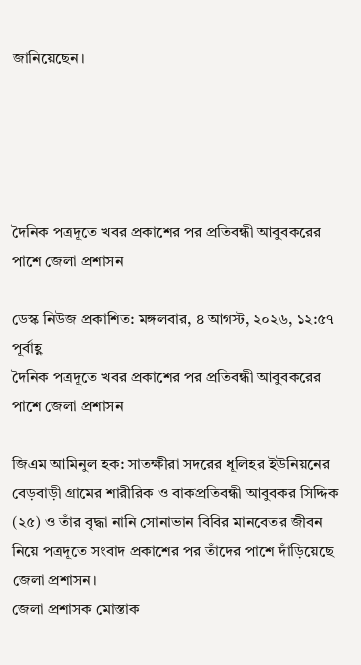জানিয়েছেন।





দৈনিক পত্রদূতে খবর প্রকাশের পর প্রতিবন্ধী আবুবকরের পাশে জেলা প্রশাসন

ডেস্ক নিউজ প্রকাশিত: মঙ্গলবার, ৪ আগস্ট, ২০২৬, ১২:৫৭ পূর্বাহ্ণ
দৈনিক পত্রদূতে খবর প্রকাশের পর প্রতিবন্ধী আবুবকরের পাশে জেলা প্রশাসন

জিএম আমিনুল হক: সাতক্ষীরা সদরের ধূলিহর ইউনিয়নের বেড়বাড়ী গ্রামের শারীরিক ও বাকপ্রতিবন্ধী আবুবকর সিদ্দিক (২৫) ও তাঁর বৃদ্ধা নানি সোনাভান বিবির মানবেতর জীবন নিয়ে পত্রদূতে সংবাদ প্রকাশের পর তাঁদের পাশে দাঁড়িয়েছে জেলা প্রশাসন।
জেলা প্রশাসক মোস্তাক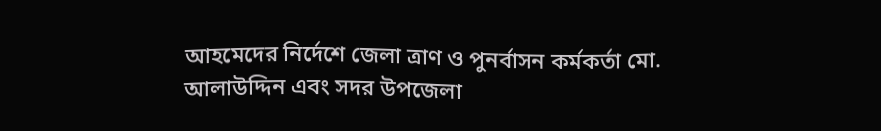আহমেদের নির্দেশে জেলা ত্রাণ ও পুনর্বাসন কর্মকর্তা মো. আলাউদ্দিন এবং সদর উপজেলা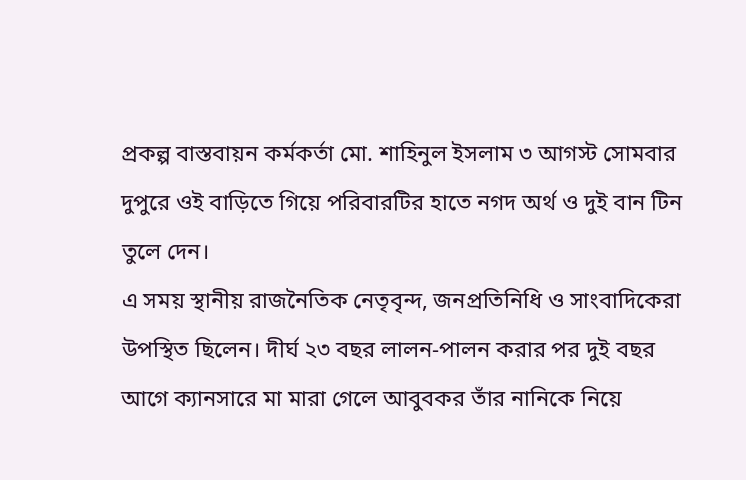প্রকল্প বাস্তবায়ন কর্মকর্তা মো. শাহিনুল ইসলাম ৩ আগস্ট সোমবার দুপুরে ওই বাড়িতে গিয়ে পরিবারটির হাতে নগদ অর্থ ও দুই বান টিন তুলে দেন।
এ সময় স্থানীয় রাজনৈতিক নেতৃবৃন্দ, জনপ্রতিনিধি ও সাংবাদিকেরা উপস্থিত ছিলেন। দীর্ঘ ২৩ বছর লালন-পালন করার পর দুই বছর আগে ক্যানসারে মা মারা গেলে আবুবকর তাঁর নানিকে নিয়ে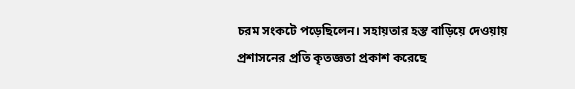চরম সংকটে পড়েছিলেন। সহায়তার হস্ত বাড়িয়ে দেওয়ায় প্রশাসনের প্রতি কৃতজ্ঞতা প্রকাশ করেছে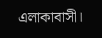এলাকাবাসী।